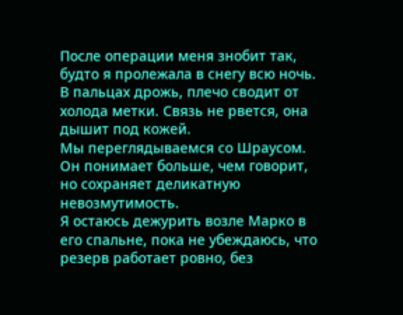После операции меня знобит так, будто я пролежала в снегу всю ночь. В пальцах дрожь, плечо сводит от холода метки. Связь не рвется, она дышит под кожей.
Мы переглядываемся со Шраусом. Он понимает больше, чем говорит, но сохраняет деликатную невозмутимость.
Я остаюсь дежурить возле Марко в его спальне, пока не убеждаюсь, что резерв работает ровно, без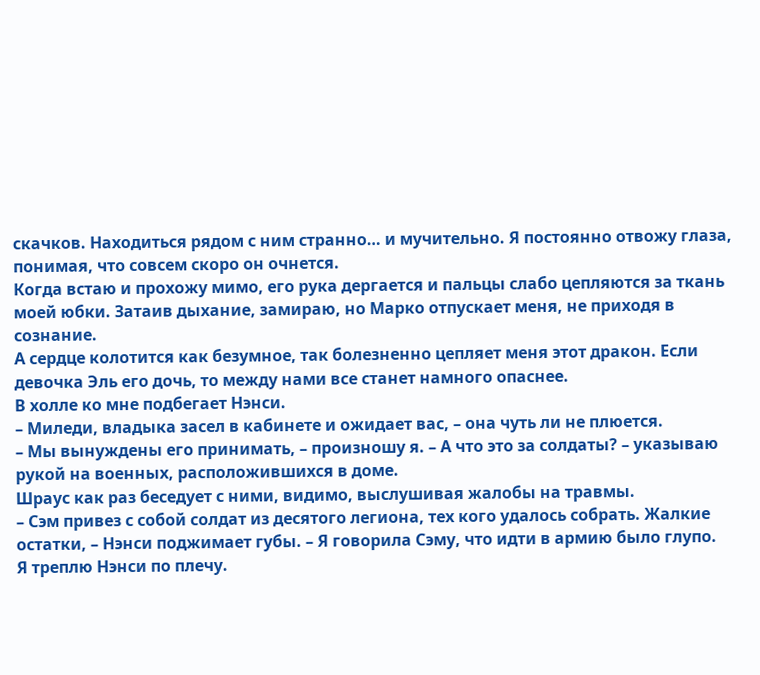скачков. Находиться рядом с ним странно… и мучительно. Я постоянно отвожу глаза, понимая, что совсем скоро он очнется.
Когда встаю и прохожу мимо, его рука дергается и пальцы слабо цепляются за ткань моей юбки. Затаив дыхание, замираю, но Марко отпускает меня, не приходя в сознание.
А сердце колотится как безумное, так болезненно цепляет меня этот дракон. Если девочка Эль его дочь, то между нами все станет намного опаснее.
В холле ко мне подбегает Нэнси.
– Миледи, владыка засел в кабинете и ожидает вас, – она чуть ли не плюется.
– Мы вынуждены его принимать, – произношу я. – А что это за солдаты? – указываю рукой на военных, расположившихся в доме.
Шраус как раз беседует с ними, видимо, выслушивая жалобы на травмы.
– Сэм привез с собой солдат из десятого легиона, тех кого удалось собрать. Жалкие остатки, – Нэнси поджимает губы. – Я говорила Сэму, что идти в армию было глупо.
Я треплю Нэнси по плечу.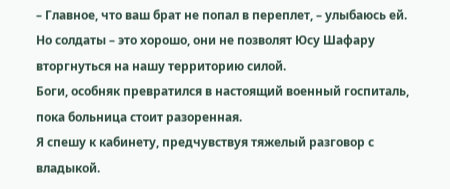– Главное, что ваш брат не попал в переплет, – улыбаюсь ей.
Но солдаты – это хорошо, они не позволят Юсу Шафару вторгнуться на нашу территорию силой.
Боги, особняк превратился в настоящий военный госпиталь, пока больница стоит разоренная.
Я спешу к кабинету, предчувствуя тяжелый разговор с владыкой.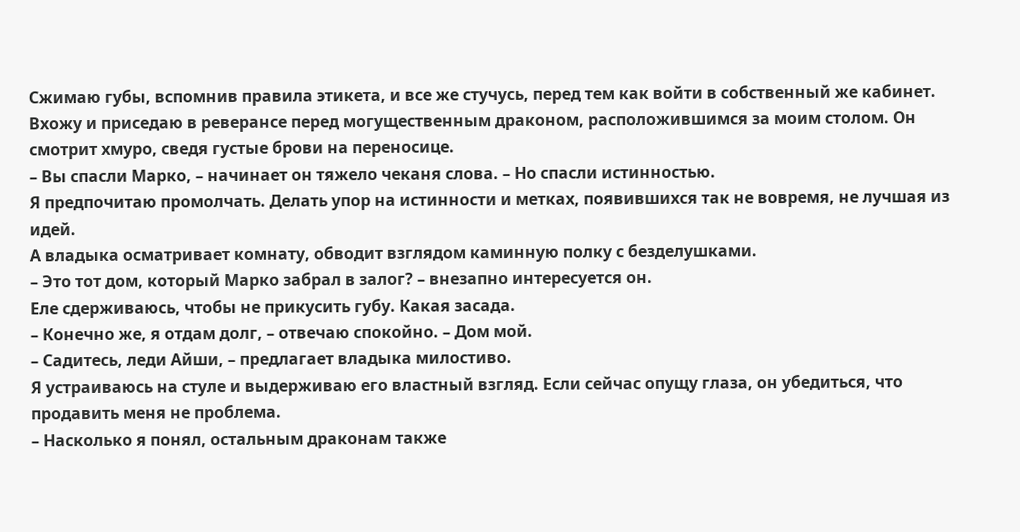Сжимаю губы, вспомнив правила этикета, и все же стучусь, перед тем как войти в собственный же кабинет. Вхожу и приседаю в реверансе перед могущественным драконом, расположившимся за моим столом. Он смотрит хмуро, сведя густые брови на переносице.
– Вы спасли Марко, – начинает он тяжело чеканя слова. – Но спасли истинностью.
Я предпочитаю промолчать. Делать упор на истинности и метках, появившихся так не вовремя, не лучшая из идей.
А владыка осматривает комнату, обводит взглядом каминную полку с безделушками.
– Это тот дом, который Марко забрал в залог? – внезапно интересуется он.
Еле сдерживаюсь, чтобы не прикусить губу. Какая засада.
– Конечно же, я отдам долг, – отвечаю спокойно. – Дом мой.
– Садитесь, леди Айши, – предлагает владыка милостиво.
Я устраиваюсь на стуле и выдерживаю его властный взгляд. Если сейчас опущу глаза, он убедиться, что продавить меня не проблема.
– Насколько я понял, остальным драконам также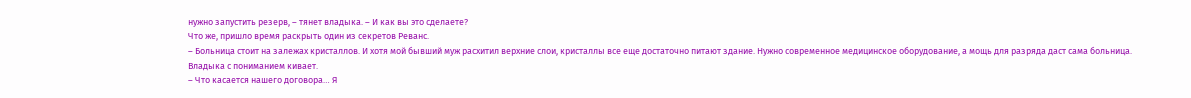нужно запустить резерв, – тянет владыка. – И как вы это сделаете?
Что же, пришло время раскрыть один из секретов Реванс.
– Больница стоит на залежах кристаллов. И хотя мой бывший муж расхитил верхние слои, кристаллы все еще достаточно питают здание. Нужно современное медицинское оборудование, а мощь для разряда даст сама больница.
Владыка с пониманием кивает.
– Что касается нашего договора… Я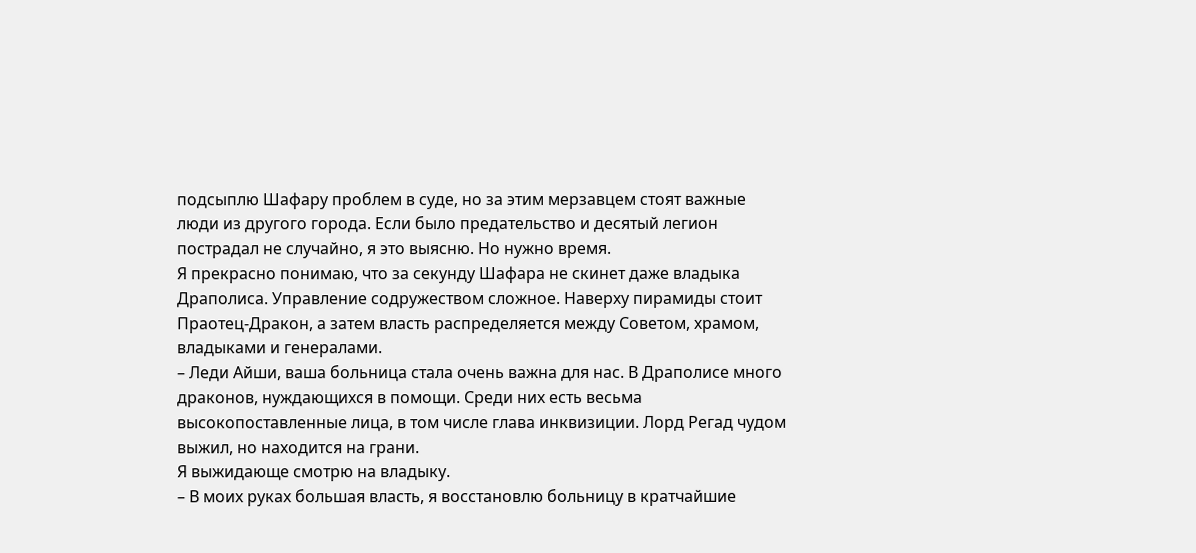подсыплю Шафару проблем в суде, но за этим мерзавцем стоят важные люди из другого города. Если было предательство и десятый легион пострадал не случайно, я это выясню. Но нужно время.
Я прекрасно понимаю, что за секунду Шафара не скинет даже владыка Драполиса. Управление содружеством сложное. Наверху пирамиды стоит Праотец-Дракон, а затем власть распределяется между Советом, храмом, владыками и генералами.
– Леди Айши, ваша больница стала очень важна для нас. В Драполисе много драконов, нуждающихся в помощи. Среди них есть весьма высокопоставленные лица, в том числе глава инквизиции. Лорд Регад чудом выжил, но находится на грани.
Я выжидающе смотрю на владыку.
– В моих руках большая власть, я восстановлю больницу в кратчайшие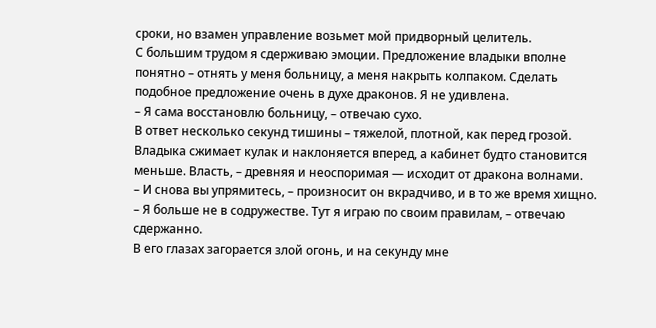сроки, но взамен управление возьмет мой придворный целитель.
С большим трудом я сдерживаю эмоции. Предложение владыки вполне понятно – отнять у меня больницу, а меня накрыть колпаком. Сделать подобное предложение очень в духе драконов. Я не удивлена.
– Я сама восстановлю больницу, – отвечаю сухо.
В ответ несколько секунд тишины – тяжелой, плотной, как перед грозой.
Владыка сжимает кулак и наклоняется вперед, а кабинет будто становится меньше. Власть, – древняя и неоспоримая — исходит от дракона волнами.
– И снова вы упрямитесь, – произносит он вкрадчиво, и в то же время хищно.
– Я больше не в содружестве. Тут я играю по своим правилам, – отвечаю сдержанно.
В его глазах загорается злой огонь, и на секунду мне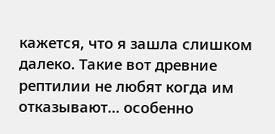кажется, что я зашла слишком далеко. Такие вот древние рептилии не любят когда им отказывают… особенно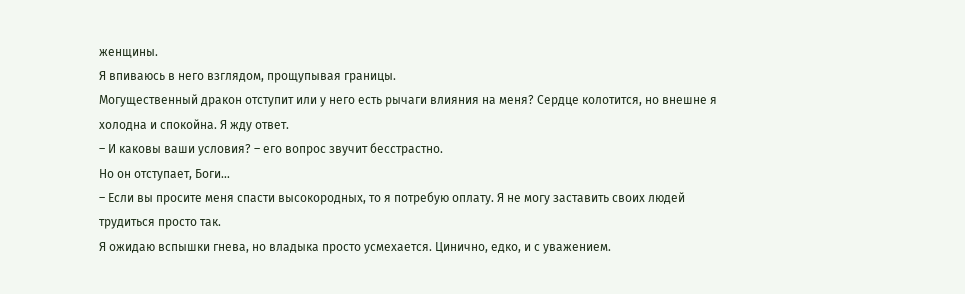женщины.
Я впиваюсь в него взглядом, прощупывая границы.
Могущественный дракон отступит или у него есть рычаги влияния на меня? Сердце колотится, но внешне я холодна и спокойна. Я жду ответ.
– И каковы ваши условия? – его вопрос звучит бесстрастно.
Но он отступает, Боги…
– Если вы просите меня спасти высокородных, то я потребую оплату. Я не могу заставить своих людей трудиться просто так.
Я ожидаю вспышки гнева, но владыка просто усмехается. Цинично, едко, и с уважением.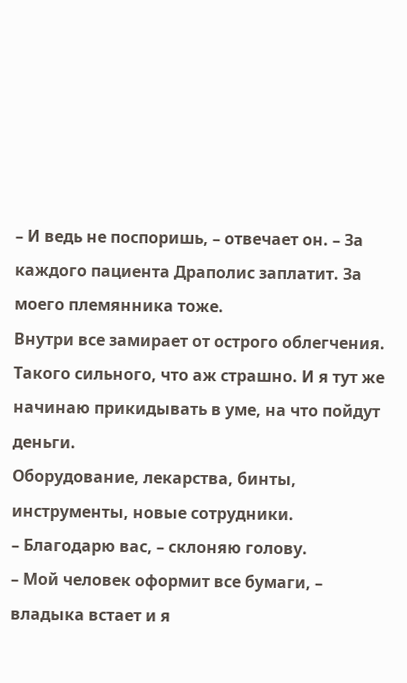– И ведь не поспоришь, – отвечает он. – За каждого пациента Драполис заплатит. За моего племянника тоже.
Внутри все замирает от острого облегчения. Такого сильного, что аж страшно. И я тут же начинаю прикидывать в уме, на что пойдут деньги.
Оборудование, лекарства, бинты, инструменты, новые сотрудники.
– Благодарю вас, – склоняю голову.
– Мой человек оформит все бумаги, – владыка встает и я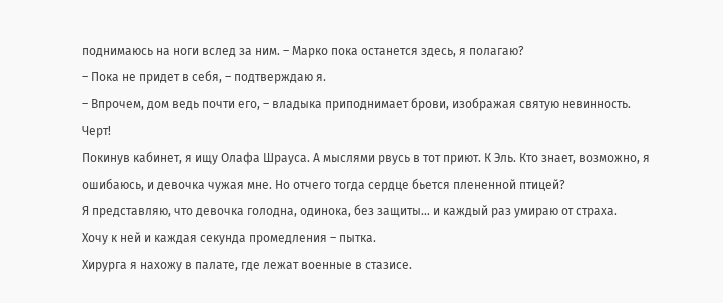поднимаюсь на ноги вслед за ним. – Марко пока останется здесь, я полагаю?
– Пока не придет в себя, – подтверждаю я.
– Впрочем, дом ведь почти его, – владыка приподнимает брови, изображая святую невинность.
Черт!
Покинув кабинет, я ищу Олафа Шрауса. А мыслями рвусь в тот приют. К Эль. Кто знает, возможно, я ошибаюсь, и девочка чужая мне. Но отчего тогда сердце бьется плененной птицей?
Я представляю, что девочка голодна, одинока, без защиты… и каждый раз умираю от страха.
Хочу к ней и каждая секунда промедления – пытка.
Хирурга я нахожу в палате, где лежат военные в стазисе.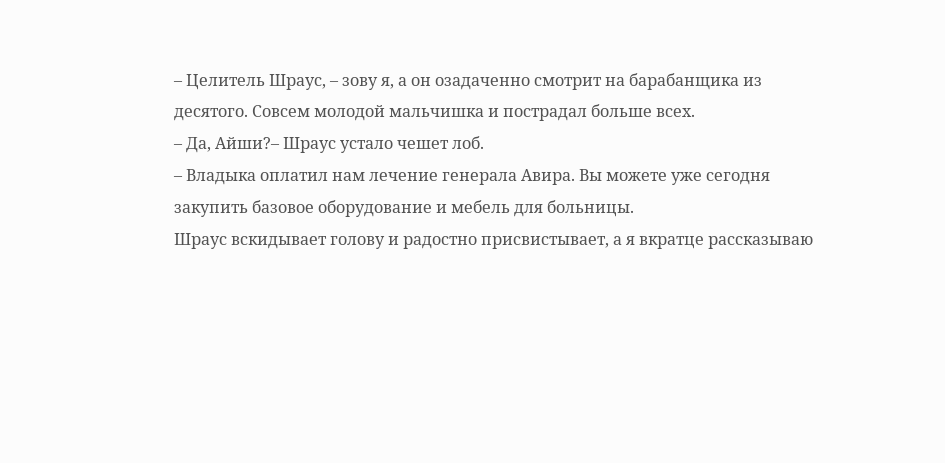– Целитель Шраус, – зову я, а он озадаченно смотрит на барабанщика из десятого. Совсем молодой мальчишка и пострадал больше всех.
– Да, Айши?– Шраус устало чешет лоб.
– Владыка оплатил нам лечение генерала Авира. Вы можете уже сегодня закупить базовое оборудование и мебель для больницы.
Шраус вскидывает голову и радостно присвистывает, а я вкратце рассказываю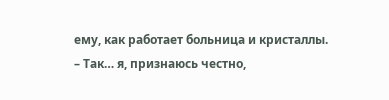ему, как работает больница и кристаллы.
– Так… я, признаюсь честно,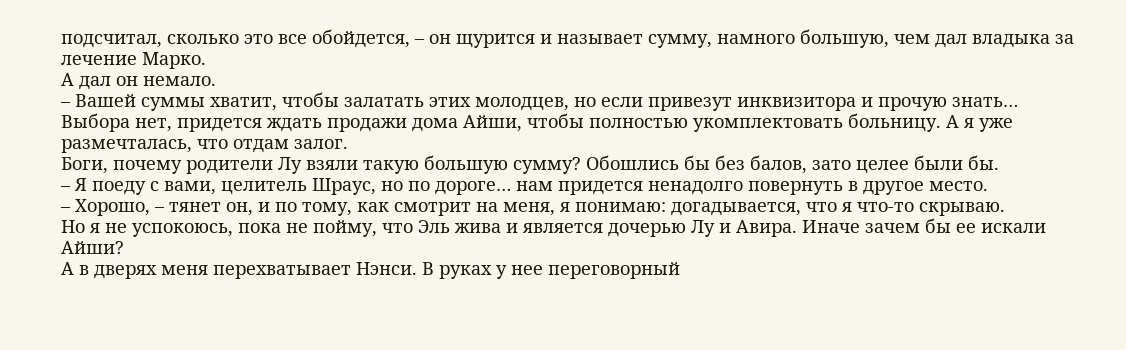подсчитал, сколько это все обойдется, – он щурится и называет сумму, намного большую, чем дал владыка за лечение Марко.
А дал он немало.
– Вашей суммы хватит, чтобы залатать этих молодцев, но если привезут инквизитора и прочую знать…
Выбора нет, придется ждать продажи дома Айши, чтобы полностью укомплектовать больницу. А я уже размечталась, что отдам залог.
Боги, почему родители Лу взяли такую большую сумму? Обошлись бы без балов, зато целее были бы.
– Я поеду с вами, целитель Шраус, но по дороге… нам придется ненадолго повернуть в другое место.
– Хорошо, – тянет он, и по тому, как смотрит на меня, я понимаю: догадывается, что я что-то скрываю.
Но я не успокоюсь, пока не пойму, что Эль жива и является дочерью Лу и Авира. Иначе зачем бы ее искали Айши?
А в дверях меня перехватывает Нэнси. В руках у нее переговорный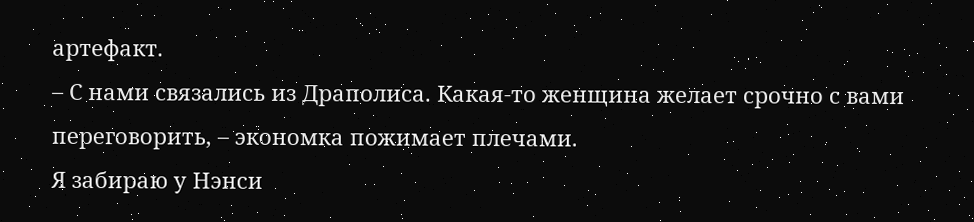артефакт.
– С нами связались из Драполиса. Какая-то женщина желает срочно с вами переговорить, – экономка пожимает плечами.
Я забираю у Нэнси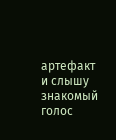артефакт и слышу знакомый голос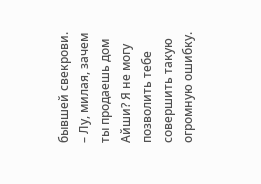бывшей свекрови.
– Лу, милая, зачем ты продаешь дом Айши? Я не могу позволить тебе совершить такую огромную ошибку.